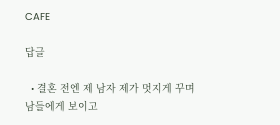CAFE

답글

  • 결혼 전엔 제 남자 제가 멋지게 꾸며 남들에게 보이고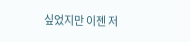싶었지만 이젠 저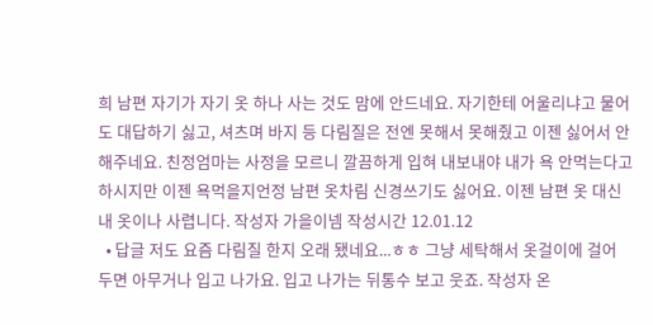희 남편 자기가 자기 옷 하나 사는 것도 맘에 안드네요. 자기한테 어울리냐고 물어도 대답하기 싫고, 셔츠며 바지 등 다림질은 전엔 못해서 못해줬고 이젠 싫어서 안해주네요. 친정엄마는 사정을 모르니 깔끔하게 입혀 내보내야 내가 욕 안먹는다고 하시지만 이젠 욕먹을지언정 남편 옷차림 신경쓰기도 싫어요. 이젠 남편 옷 대신 내 옷이나 사렵니다. 작성자 가을이넴 작성시간 12.01.12
  • 답글 저도 요즘 다림질 한지 오래 됐네요...ㅎㅎ 그냥 세탁해서 옷걸이에 걸어 두면 아무거나 입고 나가요. 입고 나가는 뒤통수 보고 웃죠. 작성자 온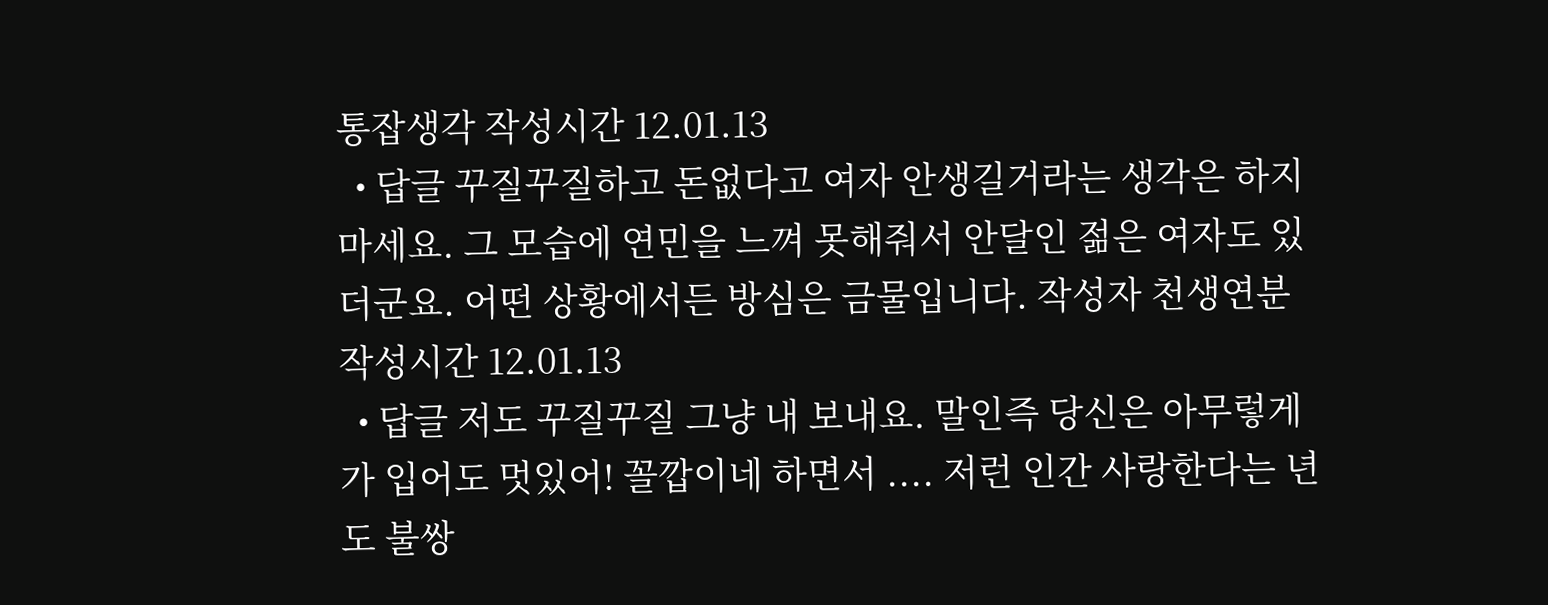통잡생각 작성시간 12.01.13
  • 답글 꾸질꾸질하고 돈없다고 여자 안생길거라는 생각은 하지 마세요. 그 모습에 연민을 느껴 못해줘서 안달인 젊은 여자도 있더군요. 어떤 상황에서든 방심은 금물입니다. 작성자 천생연분 작성시간 12.01.13
  • 답글 저도 꾸질꾸질 그냥 내 보내요. 말인즉 당신은 아무렇게가 입어도 멋있어! 꼴깝이네 하면서 .... 저런 인간 사랑한다는 년도 불쌍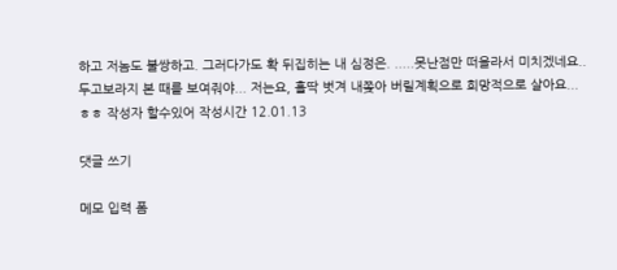하고 저놈도 불쌍하고. 그러다가도 확 뒤집히는 내 심정은. .....못난점만 떠올라서 미치겠네요.. 두고보라지 본 때를 보여줘야... 저는요, 홀딱 벗겨 내쫒아 버릴계획으로 희망적으로 살아요...ㅎㅎ 작성자 할수있어 작성시간 12.01.13

댓글 쓰기

메모 입력 폼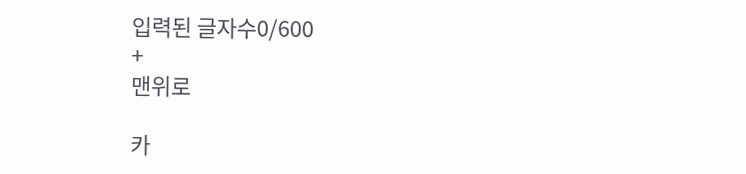입력된 글자수0/600
+
맨위로

카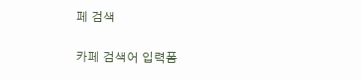페 검색

카페 검색어 입력폼